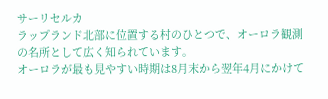サーリセルカ
ラップランド北部に位置する村のひとつで、オーロラ観測の名所として広く知られています。
オーロラが最も見やすい時期は8月末から翌年4月にかけて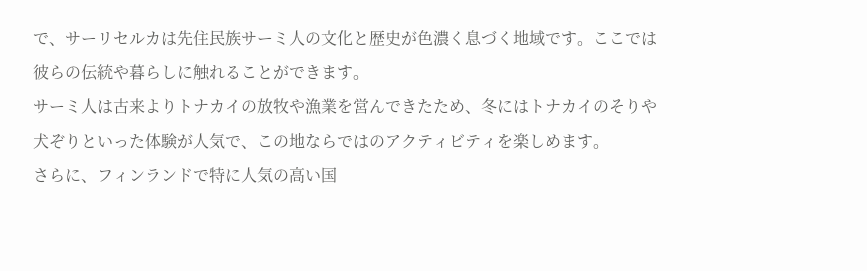で、サーリセルカは先住民族サーミ人の文化と歴史が色濃く息づく地域です。ここでは彼らの伝統や暮らしに触れることができます。
サーミ人は古来よりトナカイの放牧や漁業を営んできたため、冬にはトナカイのそりや犬ぞりといった体験が人気で、この地ならではのアクティビティを楽しめます。
さらに、フィンランドで特に人気の高い国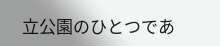立公園のひとつであ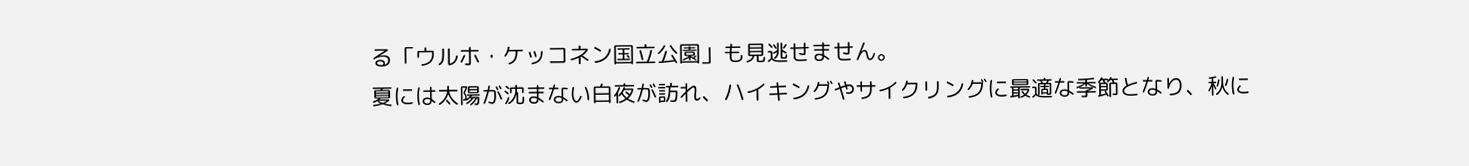る「ウルホ・ケッコネン国立公園」も見逃せません。
夏には太陽が沈まない白夜が訪れ、ハイキングやサイクリングに最適な季節となり、秋に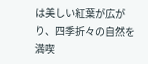は美しい紅葉が広がり、四季折々の自然を満喫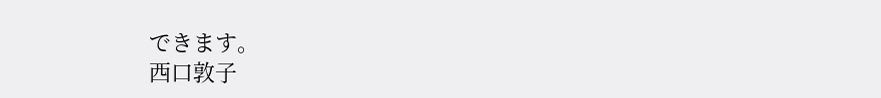できます。
西口敦子